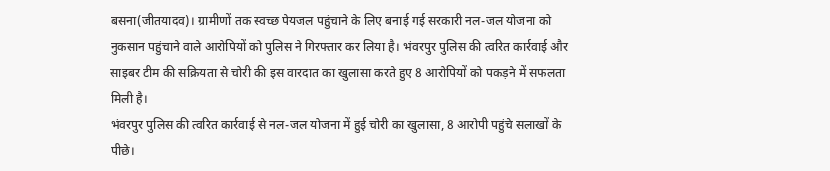बसना(जीतयादव)। ग्रामीणों तक स्वच्छ पेयजल पहुंचाने के लिए बनाई गई सरकारी नल-जल योजना को नुकसान पहुंचाने वाले आरोपियों को पुलिस ने गिरफ्तार कर लिया है। भंवरपुर पुलिस की त्वरित कार्रवाई और साइबर टीम की सक्रियता से चोरी की इस वारदात का खुलासा करते हुए 8 आरोपियों को पकड़ने में सफलता मिली है।
भंवरपुर पुलिस की त्वरित कार्रवाई से नल-जल योजना में हुई चोरी का खुलासा, 8 आरोपी पहुंचे सलाखों के पीछे।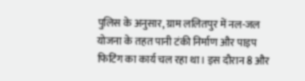पुलिस के अनुसार, ग्राम ललितपुर में नल-जल योजना के तहत पानी टंकी निर्माण और पाइप फिटिंग का कार्य चल रहा था। इस दौरान 8 और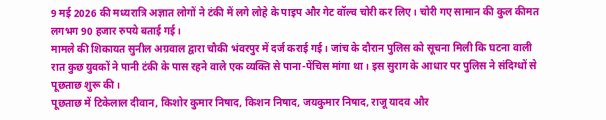9 मई 2026 की मध्यरात्रि अज्ञात लोगों ने टंकी में लगे लोहे के पाइप और गेट वॉल्व चोरी कर लिए। चोरी गए सामान की कुल कीमत लगभग 90 हजार रुपये बताई गई।
मामले की शिकायत सुनील अग्रवाल द्वारा चौकी भंवरपुर में दर्ज कराई गई। जांच के दौरान पुलिस को सूचना मिली कि घटना वाली रात कुछ युवकों ने पानी टंकी के पास रहने वाले एक व्यक्ति से पाना-पेंचिस मांगा था। इस सुराग के आधार पर पुलिस ने संदिग्धों से पूछताछ शुरू की।
पूछताछ में टिकेलाल दीवान, किशोर कुमार निषाद, किशन निषाद, जयकुमार निषाद, राजू यादव और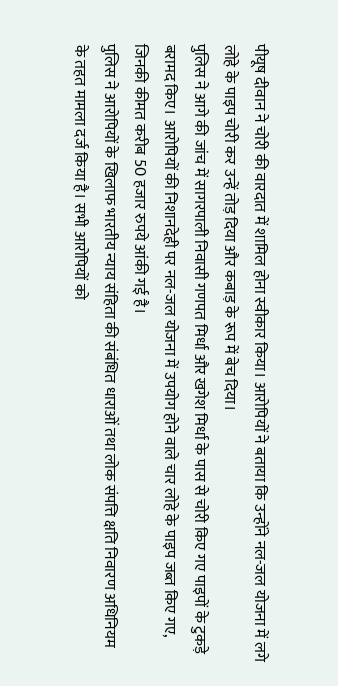पीयूष दीवान ने चोरी की वारदात में शामिल होना स्वीकार किया। आरोपियों ने बताया कि उन्होंने नल-जल योजना में लगे लोहे के पाइप चोरी कर उन्हें तोड़ दिया और कबाड़ के रूप में बेच दिया।
पुलिस ने आगे की जांच में सागरपाली निवासी गणपत मिर्धा और खगेश मिर्धा के पास से चोरी किए गए पाइपों के टुकड़े बरामद किए। आरोपियों की निशानदेही पर नल-जल योजना में उपयोग होने वाले चार लोहे के पाइप जब्त किए गए, जिनकी कीमत करीब 50 हजार रुपये आंकी गई है।
पुलिस ने आरोपियों के खिलाफ भारतीय न्याय संहिता की संबंधित धाराओं तथा लोक संपत्ति क्षति निवारण अधिनियम के तहत मामला दर्ज किया है। सभी आरोपियों को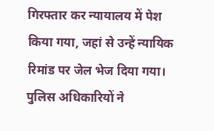गिरफ्तार कर न्यायालय में पेश किया गया, जहां से उन्हें न्यायिक रिमांड पर जेल भेज दिया गया।
पुलिस अधिकारियों ने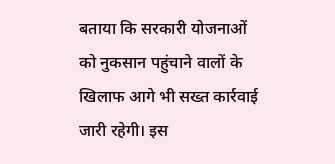बताया कि सरकारी योजनाओं को नुकसान पहुंचाने वालों के खिलाफ आगे भी सख्त कार्रवाई जारी रहेगी। इस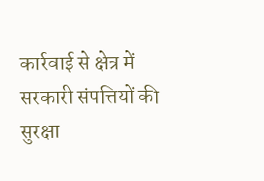कार्रवाई से क्षेत्र में सरकारी संपत्तियों की सुरक्षा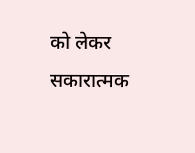को लेकर सकारात्मक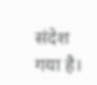संदेश गया है।